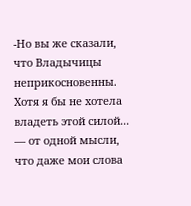-Но вы же сказали, что Владычицы неприкосновенны. Хотя я бы не хотела владеть этой силой... — от одной мысли, что даже мои слова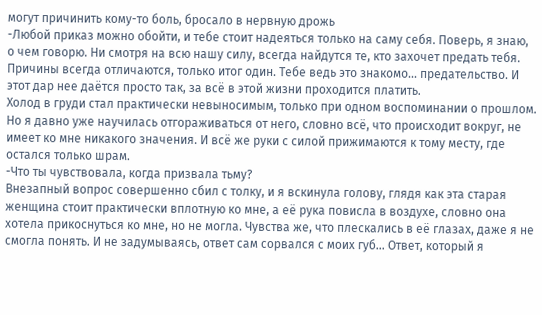могут причинить кому-то боль, бросало в нервную дрожь
-Любой приказ можно обойти, и тебе стоит надеяться только на саму себя. Поверь, я знаю, о чем говорю. Ни смотря на всю нашу силу, всегда найдутся те, кто захочет предать тебя. Причины всегда отличаются, только итог один. Тебе ведь это знакомо... предательство. И этот дар нее даётся просто так, за всё в этой жизни проходится платить.
Холод в груди стал практически невыносимым, только при одном воспоминании о прошлом. Но я давно уже научилась отгораживаться от него, словно всё, что происходит вокруг, не имеет ко мне никакого значения. И всё же руки с силой прижимаются к тому месту, где остался только шрам.
-Что ты чувствовала, когда призвала тьму?
Внезапный вопрос совершенно сбил с толку, и я вскинула голову, глядя как эта старая женщина стоит практически вплотную ко мне, а её рука повисла в воздухе, словно она хотела прикоснуться ко мне, но не могла. Чувства же, что плескались в её глазах, даже я не смогла понять. И не задумываясь, ответ сам сорвался с моих губ... Ответ, который я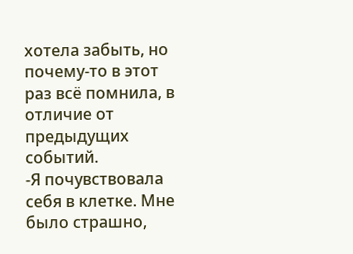хотела забыть, но почему-то в этот раз всё помнила, в отличие от предыдущих событий.
-Я почувствовала себя в клетке. Мне было страшно,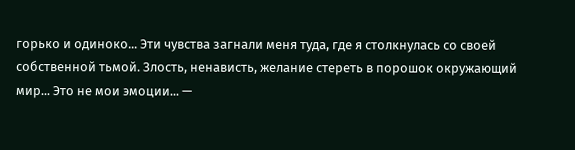горько и одиноко... Эти чувства загнали меня туда, где я столкнулась со своей собственной тьмой. Злость, ненависть, желание стереть в порошок окружающий мир... Это не мои эмоции... —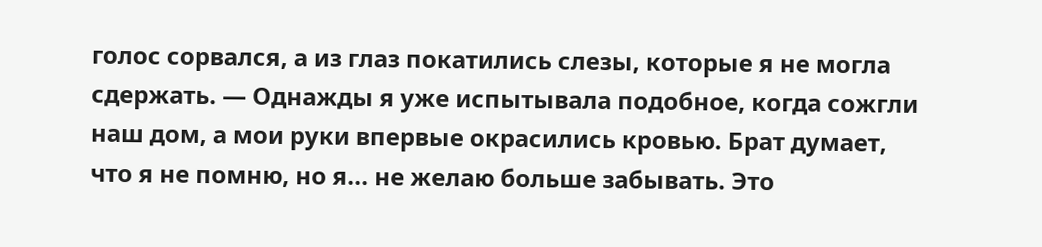голос сорвался, а из глаз покатились слезы, которые я не могла сдержать. — Однажды я уже испытывала подобное, когда сожгли наш дом, а мои руки впервые окрасились кровью. Брат думает, что я не помню, но я... не желаю больше забывать. Это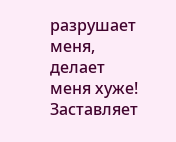разрушает меня, делает меня хуже! Заставляет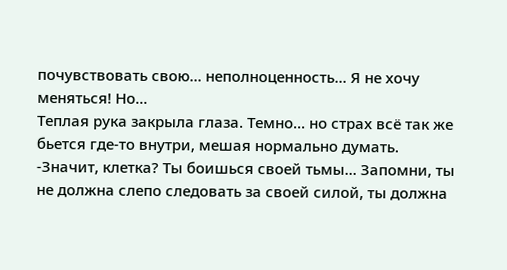почувствовать свою... неполноценность... Я не хочу меняться! Но...
Теплая рука закрыла глаза. Темно... но страх всё так же бьется где-то внутри, мешая нормально думать.
-Значит, клетка? Ты боишься своей тьмы... Запомни, ты не должна слепо следовать за своей силой, ты должна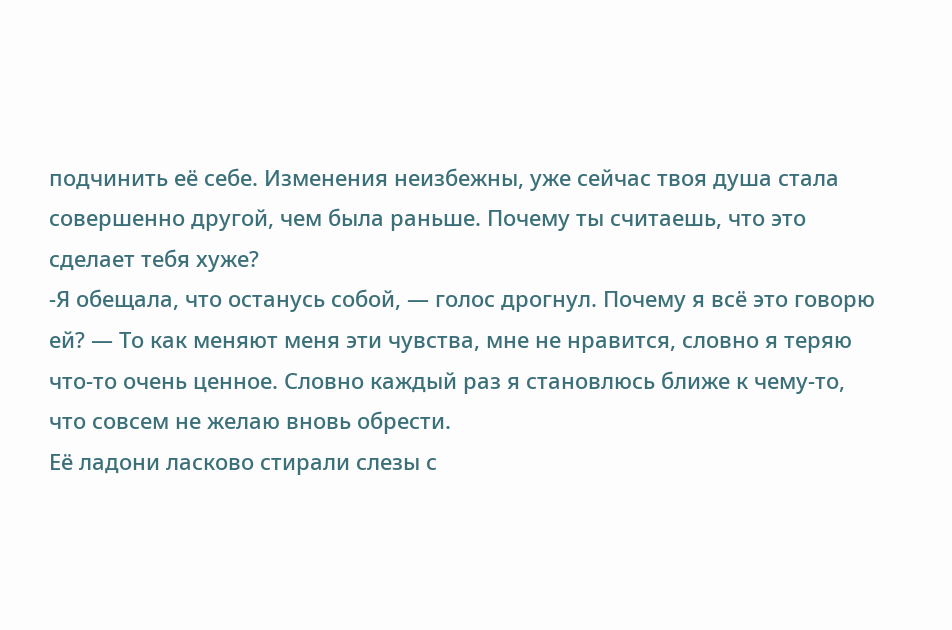подчинить её себе. Изменения неизбежны, уже сейчас твоя душа стала совершенно другой, чем была раньше. Почему ты считаешь, что это сделает тебя хуже?
-Я обещала, что останусь собой, — голос дрогнул. Почему я всё это говорю ей? — То как меняют меня эти чувства, мне не нравится, словно я теряю что-то очень ценное. Словно каждый раз я становлюсь ближе к чему-то, что совсем не желаю вновь обрести.
Её ладони ласково стирали слезы с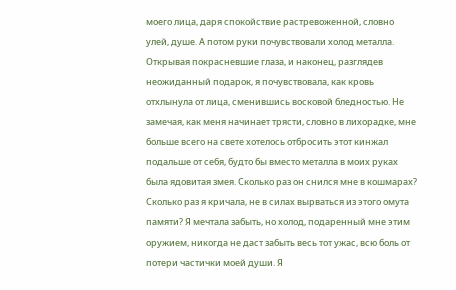моего лица, даря спокойствие растревоженной, словно улей, душе. А потом руки почувствовали холод металла. Открывая покрасневшие глаза, и наконец, разглядев неожиданный подарок, я почувствовала, как кровь отхлынула от лица, сменившись восковой бледностью. Не замечая, как меня начинает трясти, словно в лихорадке, мне больше всего на свете хотелось отбросить этот кинжал подальше от себя, будто бы вместо металла в моих руках была ядовитая змея. Сколько раз он снился мне в кошмарах? Сколько раз я кричала, не в силах вырваться из этого омута памяти? Я мечтала забыть, но холод, подаренный мне этим оружием, никогда не даст забыть весь тот ужас, всю боль от потери частички моей души. Я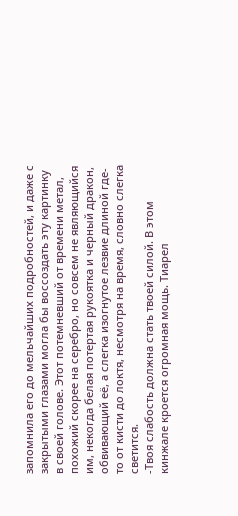запомнила его до мельчайших подробностей, и даже с закрытыми глазами могла бы воссоздать эту картинку в своей голове. Этот потемневший от времени метал, похожий скорее на серебро, но совсем не являющийся им, некогда белая потертая рукоятка и черный дракон, обвивающий её, а слегка изогнутое лезвие длиной где-то от кисти до локтя, несмотря на время, словно слегка светится.
-Твоя слабость должна стать твоей силой. В этом кинжале кроется огромная мощь. Тиарел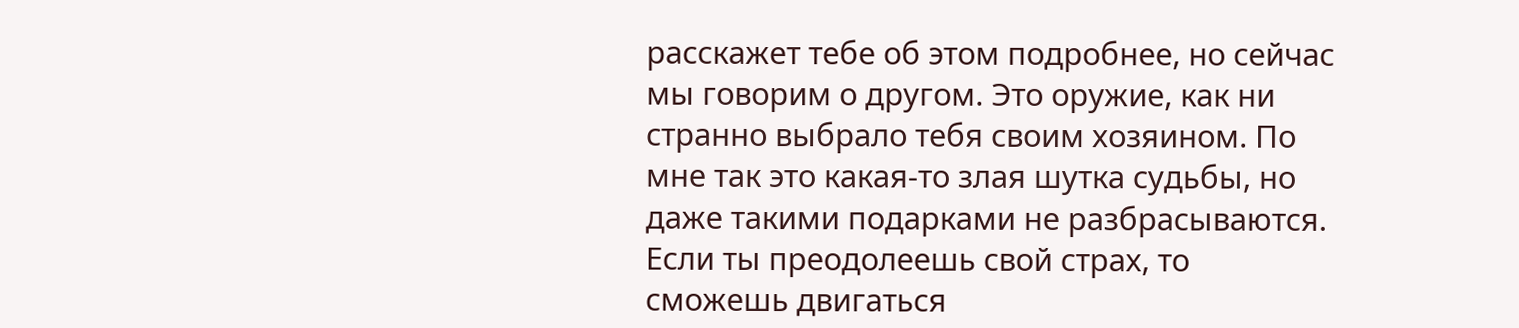расскажет тебе об этом подробнее, но сейчас мы говорим о другом. Это оружие, как ни странно выбрало тебя своим хозяином. По мне так это какая-то злая шутка судьбы, но даже такими подарками не разбрасываются. Если ты преодолеешь свой страх, то сможешь двигаться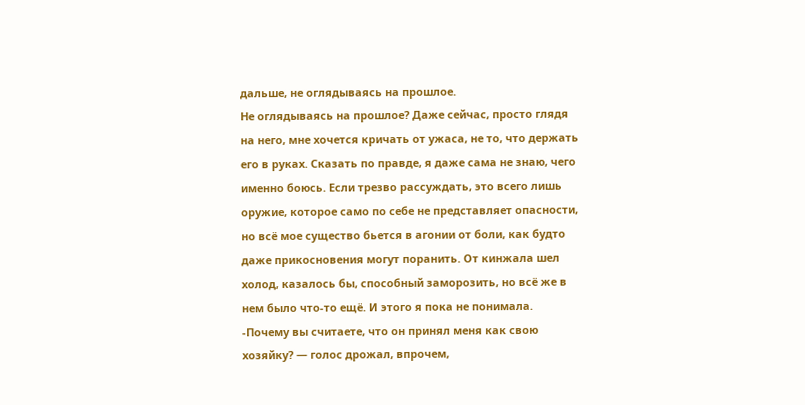дальше, не оглядываясь на прошлое.
Не оглядываясь на прошлое? Даже сейчас, просто глядя на него, мне хочется кричать от ужаса, не то, что держать его в руках. Сказать по правде, я даже сама не знаю, чего именно боюсь. Если трезво рассуждать, это всего лишь оружие, которое само по себе не представляет опасности, но всё мое существо бьется в агонии от боли, как будто даже прикосновения могут поранить. От кинжала шел холод, казалось бы, способный заморозить, но всё же в нем было что-то ещё. И этого я пока не понимала.
-Почему вы считаете, что он принял меня как свою хозяйку? — голос дрожал, впрочем,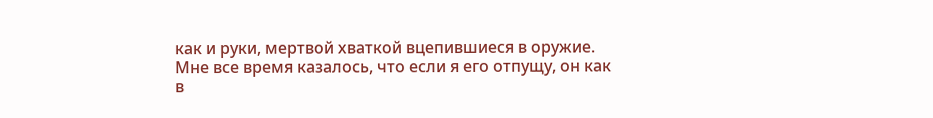как и руки, мертвой хваткой вцепившиеся в оружие. Мне все время казалось, что если я его отпущу, он как в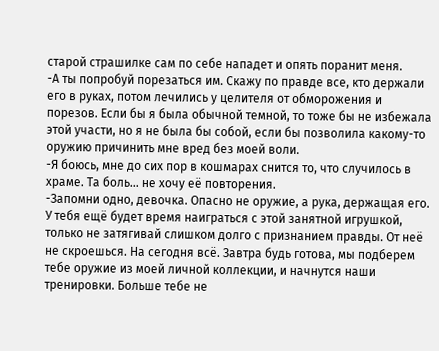старой страшилке сам по себе нападет и опять поранит меня.
-А ты попробуй порезаться им. Скажу по правде все, кто держали его в руках, потом лечились у целителя от обморожения и порезов. Если бы я была обычной темной, то тоже бы не избежала этой участи, но я не была бы собой, если бы позволила какому-то оружию причинить мне вред без моей воли.
-Я боюсь, мне до сих пор в кошмарах снится то, что случилось в храме. Та боль... не хочу её повторения.
-Запомни одно, девочка. Опасно не оружие, а рука, держащая его. У тебя ещё будет время наиграться с этой занятной игрушкой, только не затягивай слишком долго с признанием правды. От неё не скроешься. На сегодня всё. Завтра будь готова, мы подберем тебе оружие из моей личной коллекции, и начнутся наши тренировки. Больше тебе не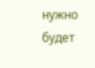нужно будет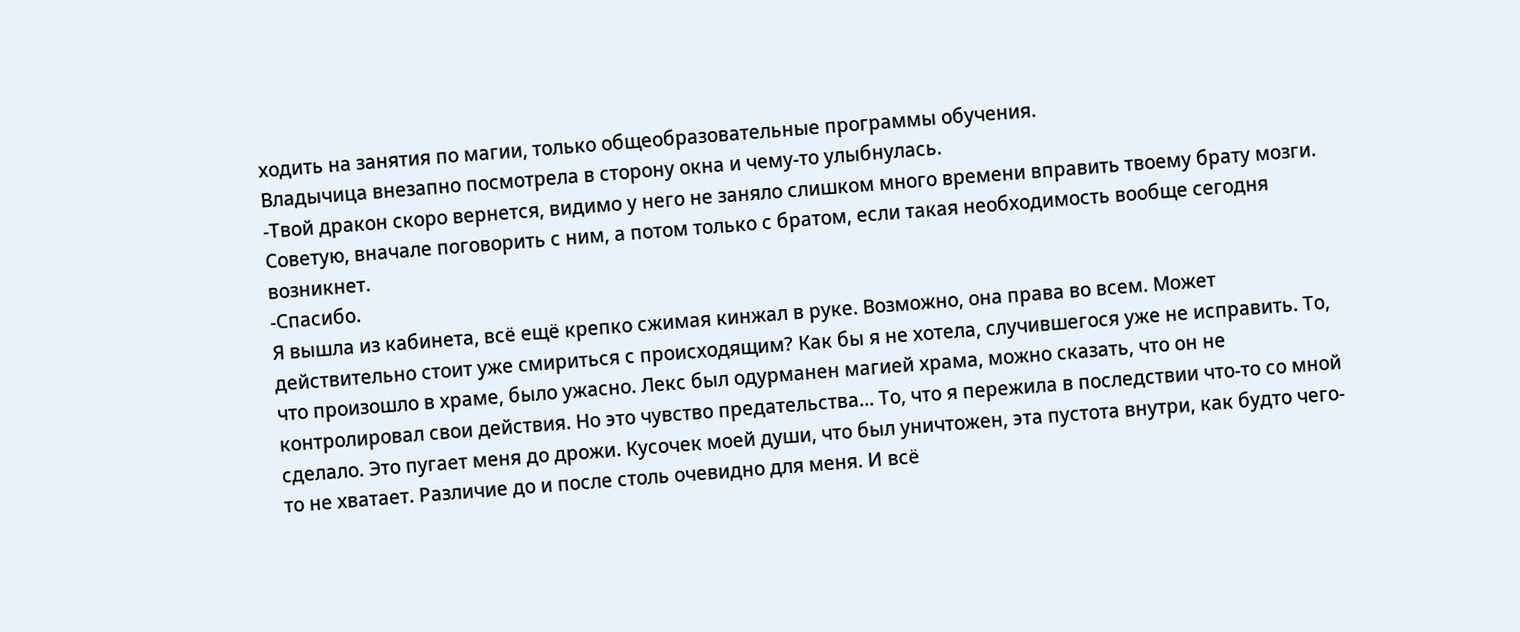ходить на занятия по магии, только общеобразовательные программы обучения.
Владычица внезапно посмотрела в сторону окна и чему-то улыбнулась.
-Твой дракон скоро вернется, видимо у него не заняло слишком много времени вправить твоему брату мозги. Советую, вначале поговорить с ним, а потом только с братом, если такая необходимость вообще сегодня возникнет.
-Спасибо.
Я вышла из кабинета, всё ещё крепко сжимая кинжал в руке. Возможно, она права во всем. Может действительно стоит уже смириться с происходящим? Как бы я не хотела, случившегося уже не исправить. То, что произошло в храме, было ужасно. Лекс был одурманен магией храма, можно сказать, что он не контролировал свои действия. Но это чувство предательства... То, что я пережила в последствии что-то со мной сделало. Это пугает меня до дрожи. Кусочек моей души, что был уничтожен, эта пустота внутри, как будто чего-то не хватает. Различие до и после столь очевидно для меня. И всё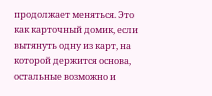продолжает меняться. Это как карточный домик, если вытянуть одну из карт, на которой держится основа, остальные возможно и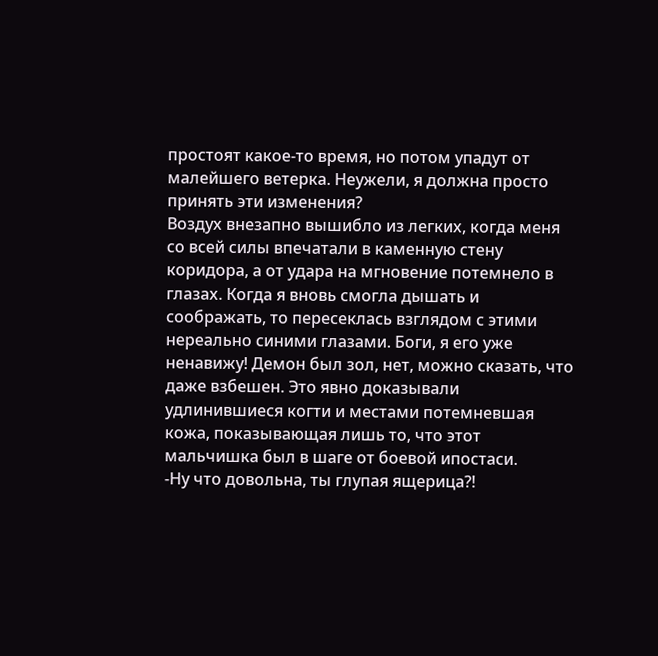простоят какое-то время, но потом упадут от малейшего ветерка. Неужели, я должна просто принять эти изменения?
Воздух внезапно вышибло из легких, когда меня со всей силы впечатали в каменную стену коридора, а от удара на мгновение потемнело в глазах. Когда я вновь смогла дышать и соображать, то пересеклась взглядом с этими нереально синими глазами. Боги, я его уже ненавижу! Демон был зол, нет, можно сказать, что даже взбешен. Это явно доказывали удлинившиеся когти и местами потемневшая кожа, показывающая лишь то, что этот мальчишка был в шаге от боевой ипостаси.
-Ну что довольна, ты глупая ящерица?!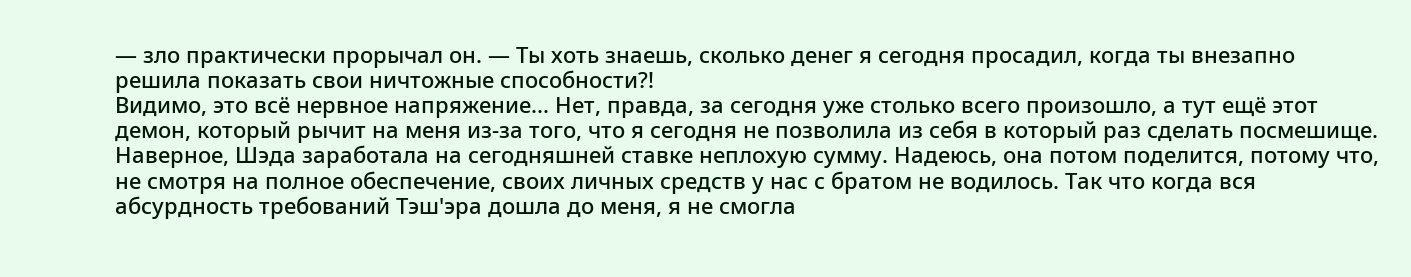— зло практически прорычал он. — Ты хоть знаешь, сколько денег я сегодня просадил, когда ты внезапно решила показать свои ничтожные способности?!
Видимо, это всё нервное напряжение... Нет, правда, за сегодня уже столько всего произошло, а тут ещё этот демон, который рычит на меня из-за того, что я сегодня не позволила из себя в который раз сделать посмешище. Наверное, Шэда заработала на сегодняшней ставке неплохую сумму. Надеюсь, она потом поделится, потому что, не смотря на полное обеспечение, своих личных средств у нас с братом не водилось. Так что когда вся абсурдность требований Тэш'эра дошла до меня, я не смогла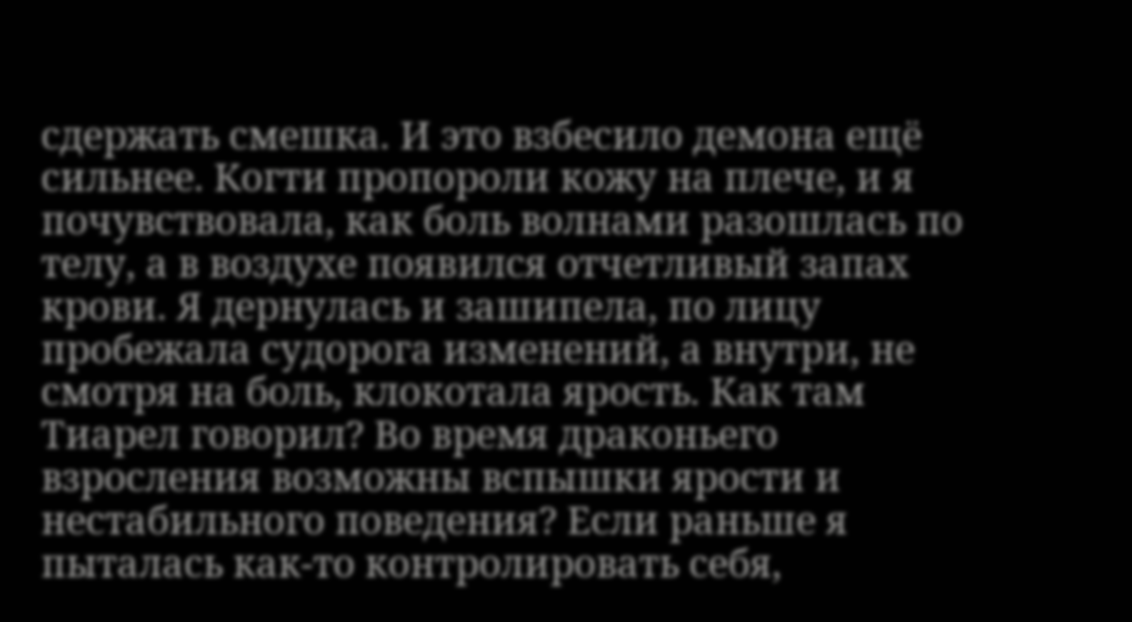сдержать смешка. И это взбесило демона ещё сильнее. Когти пропороли кожу на плече, и я почувствовала, как боль волнами разошлась по телу, а в воздухе появился отчетливый запах крови. Я дернулась и зашипела, по лицу пробежала судорога изменений, а внутри, не смотря на боль, клокотала ярость. Как там Тиарел говорил? Во время драконьего взросления возможны вспышки ярости и нестабильного поведения? Если раньше я пыталась как-то контролировать себя,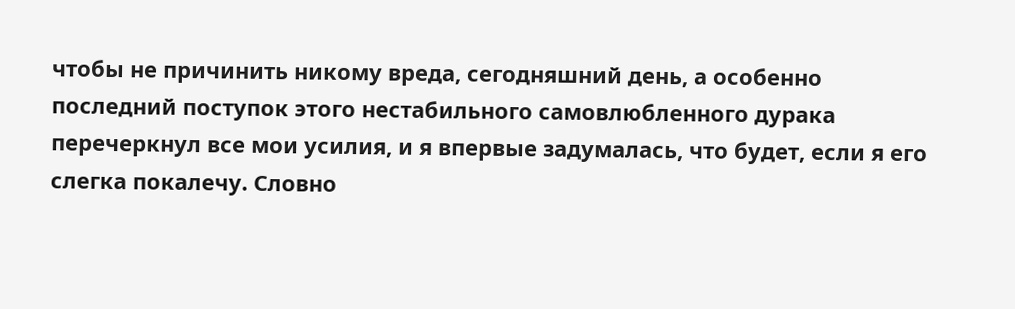чтобы не причинить никому вреда, сегодняшний день, а особенно последний поступок этого нестабильного самовлюбленного дурака перечеркнул все мои усилия, и я впервые задумалась, что будет, если я его слегка покалечу. Словно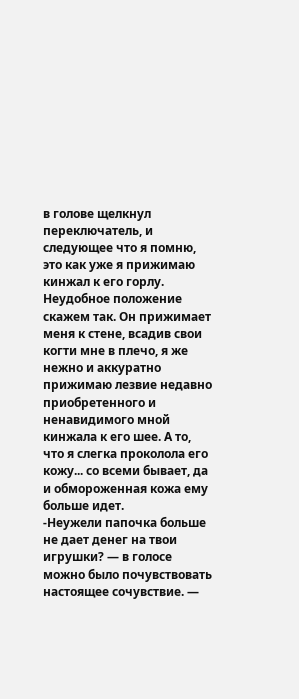в голове щелкнул переключатель, и следующее что я помню, это как уже я прижимаю кинжал к его горлу. Неудобное положение скажем так. Он прижимает меня к стене, всадив свои когти мне в плечо, я же нежно и аккуратно прижимаю лезвие недавно приобретенного и ненавидимого мной кинжала к его шее. А то, что я слегка проколола его кожу... со всеми бывает, да и обмороженная кожа ему больше идет.
-Неужели папочка больше не дает денег на твои игрушки? — в голосе можно было почувствовать настоящее сочувствие. —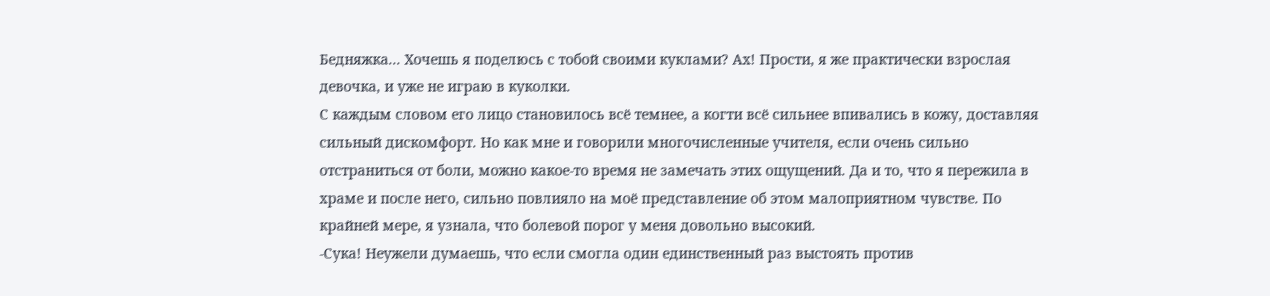Бедняжка... Хочешь я поделюсь с тобой своими куклами? Ах! Прости, я же практически взрослая девочка, и уже не играю в куколки.
С каждым словом его лицо становилось всё темнее, а когти всё сильнее впивались в кожу, доставляя сильный дискомфорт. Но как мне и говорили многочисленные учителя, если очень сильно отстраниться от боли, можно какое-то время не замечать этих ощущений. Да и то, что я пережила в храме и после него, сильно повлияло на моё представление об этом малоприятном чувстве. По крайней мере, я узнала, что болевой порог у меня довольно высокий.
-Сука! Неужели думаешь, что если смогла один единственный раз выстоять против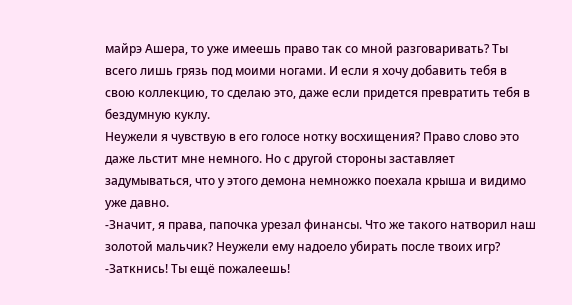майрэ Ашера, то уже имеешь право так со мной разговаривать? Ты всего лишь грязь под моими ногами. И если я хочу добавить тебя в свою коллекцию, то сделаю это, даже если придется превратить тебя в бездумную куклу.
Неужели я чувствую в его голосе нотку восхищения? Право слово это даже льстит мне немного. Но с другой стороны заставляет задумываться, что у этого демона немножко поехала крыша и видимо уже давно.
-Значит, я права, папочка урезал финансы. Что же такого натворил наш золотой мальчик? Неужели ему надоело убирать после твоих игр?
-Заткнись! Ты ещё пожалеешь!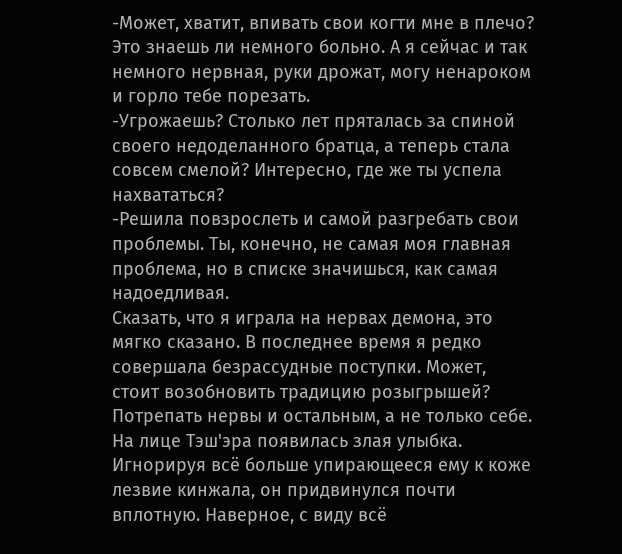-Может, хватит, впивать свои когти мне в плечо? Это знаешь ли немного больно. А я сейчас и так немного нервная, руки дрожат, могу ненароком и горло тебе порезать.
-Угрожаешь? Столько лет пряталась за спиной своего недоделанного братца, а теперь стала совсем смелой? Интересно, где же ты успела нахвататься?
-Решила повзрослеть и самой разгребать свои проблемы. Ты, конечно, не самая моя главная проблема, но в списке значишься, как самая надоедливая.
Сказать, что я играла на нервах демона, это мягко сказано. В последнее время я редко совершала безрассудные поступки. Может, стоит возобновить традицию розыгрышей? Потрепать нервы и остальным, а не только себе.
На лице Тэш'эра появилась злая улыбка. Игнорируя всё больше упирающееся ему к коже лезвие кинжала, он придвинулся почти вплотную. Наверное, с виду всё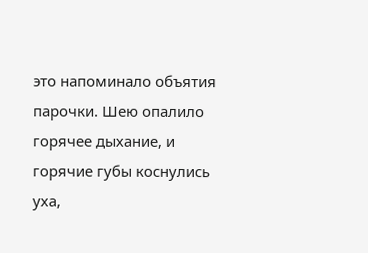это напоминало объятия парочки. Шею опалило горячее дыхание, и горячие губы коснулись уха,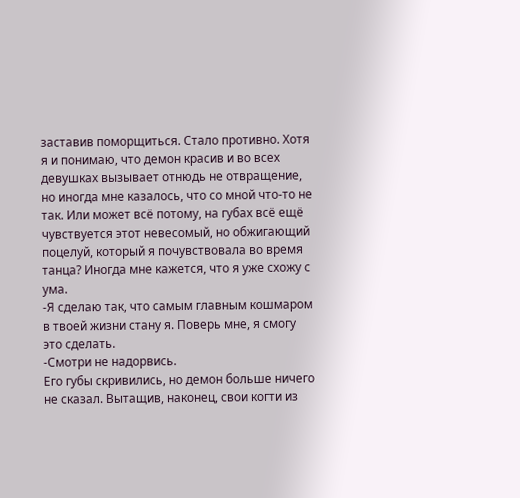заставив поморщиться. Стало противно. Хотя я и понимаю, что демон красив и во всех девушках вызывает отнюдь не отвращение, но иногда мне казалось, что со мной что-то не так. Или может всё потому, на губах всё ещё чувствуется этот невесомый, но обжигающий поцелуй, который я почувствовала во время танца? Иногда мне кажется, что я уже схожу с ума.
-Я сделаю так, что самым главным кошмаром в твоей жизни стану я. Поверь мне, я смогу это сделать.
-Смотри не надорвись.
Его губы скривились, но демон больше ничего не сказал. Вытащив, наконец, свои когти из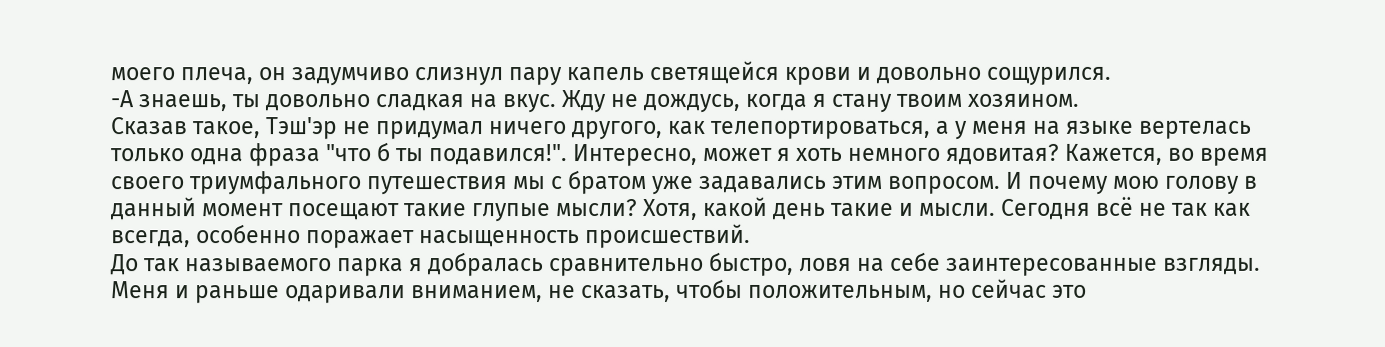моего плеча, он задумчиво слизнул пару капель светящейся крови и довольно сощурился.
-А знаешь, ты довольно сладкая на вкус. Жду не дождусь, когда я стану твоим хозяином.
Сказав такое, Тэш'эр не придумал ничего другого, как телепортироваться, а у меня на языке вертелась только одна фраза "что б ты подавился!". Интересно, может я хоть немного ядовитая? Кажется, во время своего триумфального путешествия мы с братом уже задавались этим вопросом. И почему мою голову в данный момент посещают такие глупые мысли? Хотя, какой день такие и мысли. Сегодня всё не так как всегда, особенно поражает насыщенность происшествий.
До так называемого парка я добралась сравнительно быстро, ловя на себе заинтересованные взгляды. Меня и раньше одаривали вниманием, не сказать, чтобы положительным, но сейчас это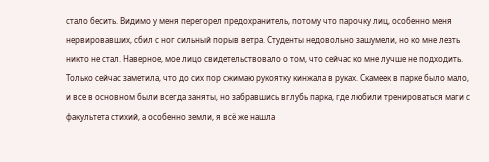стало бесить. Видимо у меня перегорел предохранитель, потому что парочку лиц, особенно меня нервировавших, сбил с ног сильный порыв ветра. Студенты недовольно зашумели, но ко мне лезть никто не стал. Наверное, мое лицо свидетельствовало о том, что сейчас ко мне лучше не подходить. Только сейчас заметила, что до сих пор сжимаю рукоятку кинжала в руках. Скамеек в парке было мало, и все в основном были всегда заняты, но забравшись вглубь парка, где любили тренироваться маги с факультета стихий, а особенно земли, я всё же нашла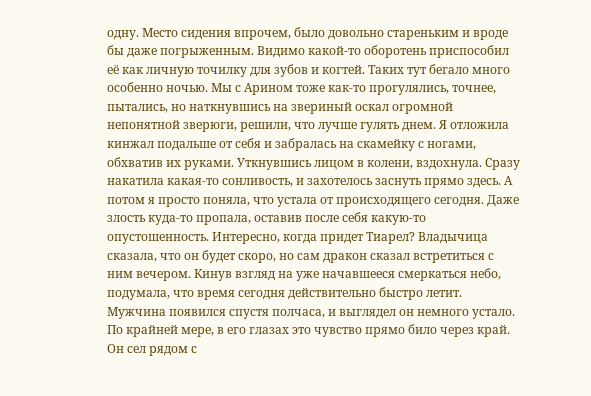одну. Место сидения впрочем, было довольно стареньким и вроде бы даже погрыженным. Видимо какой-то оборотень приспособил её как личную точилку для зубов и когтей. Таких тут бегало много особенно ночью. Мы с Арином тоже как-то прогулялись, точнее, пытались, но наткнувшись на звериный оскал огромной непонятной зверюги, решили, что лучше гулять днем. Я отложила кинжал подальше от себя и забралась на скамейку с ногами, обхватив их руками. Уткнувшись лицом в колени, вздохнула. Сразу накатила какая-то сонливость, и захотелось заснуть прямо здесь. А потом я просто поняла, что устала от происходящего сегодня. Даже злость куда-то пропала, оставив после себя какую-то опустошенность. Интересно, когда придет Тиарел? Владычица сказала, что он будет скоро, но сам дракон сказал встретиться с ним вечером. Кинув взгляд на уже начавшееся смеркаться небо, подумала, что время сегодня действительно быстро летит.
Мужчина появился спустя полчаса, и выглядел он немного устало. По крайней мере, в его глазах это чувство прямо било через край. Он сел рядом с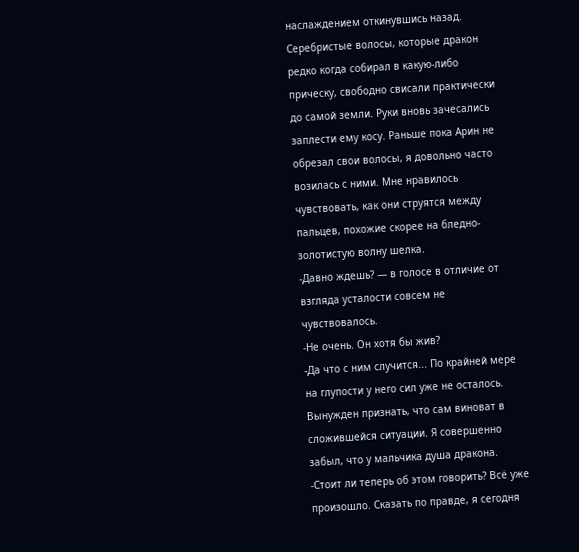наслаждением откинувшись назад. Серебристые волосы, которые дракон редко когда собирал в какую-либо прическу, свободно свисали практически до самой земли. Руки вновь зачесались заплести ему косу. Раньше пока Арин не обрезал свои волосы, я довольно часто возилась с ними. Мне нравилось чувствовать, как они струятся между пальцев, похожие скорее на бледно-золотистую волну шелка.
-Давно ждешь? — в голосе в отличие от взгляда усталости совсем не чувствовалось.
-Не очень. Он хотя бы жив?
-Да что с ним случится... По крайней мере на глупости у него сил уже не осталось. Вынужден признать, что сам виноват в сложившейся ситуации. Я совершенно забыл, что у мальчика душа дракона.
-Стоит ли теперь об этом говорить? Всё уже произошло. Сказать по правде, я сегодня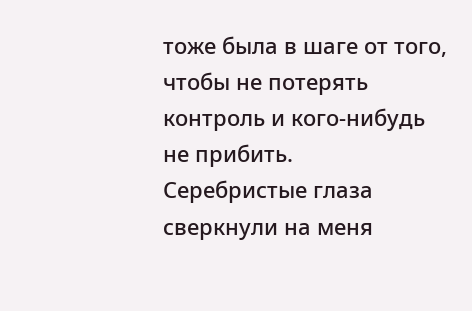тоже была в шаге от того, чтобы не потерять контроль и кого-нибудь не прибить.
Серебристые глаза сверкнули на меня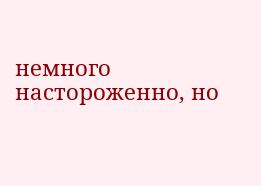немного настороженно, но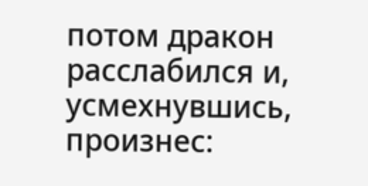потом дракон расслабился и, усмехнувшись, произнес: